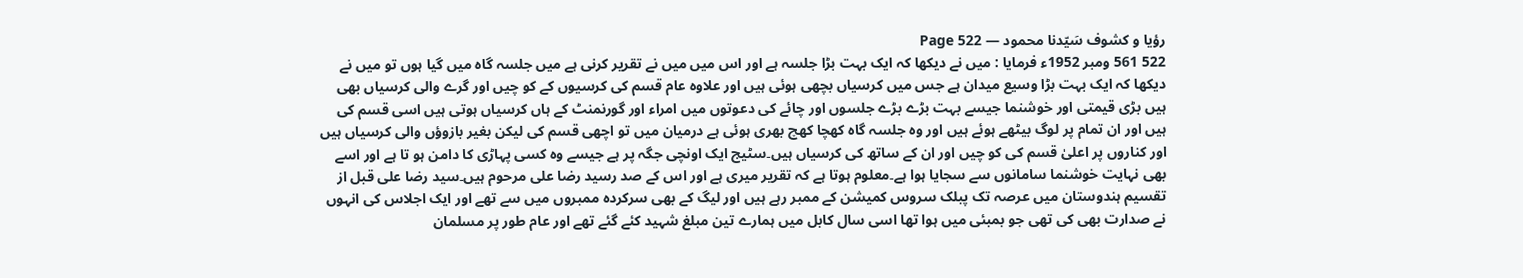رؤیا و کشوف سَیّدنا محمود — Page 522
522 561 ومبر 1952ء فرمایا : میں نے دیکھا کہ ایک بہت بڑا جلسہ ہے اور اس میں میں نے تقریر کرنی ہے میں جلسہ گاہ میں گیا ہوں تو میں نے دیکھا کہ ایک بہت بڑا وسیع میدان ہے جس میں کرسیاں بچھی ہوئی ہیں اور علاوہ عام قسم کی کرسیوں کے کو چیں اور گرے والی کرسیاں بھی ہیں بڑی قیمتی اور خوشنما جیسے بہت بڑے بڑے جلسوں اور چائے کی دعوتوں میں امراء اور گورنمنٹ کے ہاں کرسیاں ہوتی ہیں اسی قسم کی ہیں اور ان تمام پر لوگ بیٹھے ہوئے ہیں اور وہ جلسہ گاہ کھچا کھچ بھری ہوئی ہے درمیان میں تو اچھی قسم کی لیکن بغیر بازوؤں والی کرسیاں ہیں اور کناروں پر اعلیٰ قسم کی کو چیں اور ان کے ساتھ کی کرسیاں ہیں۔سٹیج ایک اونچی جگہ پر ہے جیسے وہ کسی پہاڑی کا دامن ہو تا ہے اور اسے بھی نہایت خوشنما سامانوں سے سجایا ہوا ہے۔معلوم ہوتا ہے کہ تقریر میری ہے اور اس کے صد رسید رضا علی مرحوم ہیں۔سید رضا علی قبل از تقسیم ہندوستان میں عرصہ تک پبلک سروس کمیشن کے ممبر رہے ہیں اور لیگ کے بھی سرکردہ ممبروں میں سے تھے اور ایک اجلاس کی انہوں نے صدارت بھی کی تھی جو بمبئی میں ہوا تھا اسی سال کابل میں ہمارے تین مبلغ شہید کئے گئے تھے اور عام طور پر مسلمان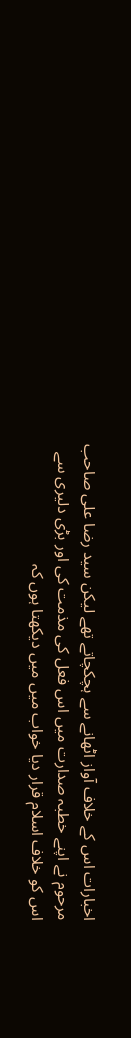اخبارات اس کے خلاف آواز اٹھانے سے ہچکچاتے تھے لیکن سید رضا علی صاحب مرحوم نے اپنے خطبہ صدارت میں اس فعل کی مذمت کی اور بڑی دلیری سے اس کو خلاف اسلام قرار دیا خواب میں میں دیکھتا ہوں کہ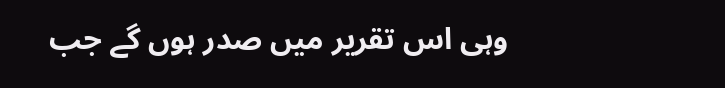وہی اس تقریر میں صدر ہوں گے جب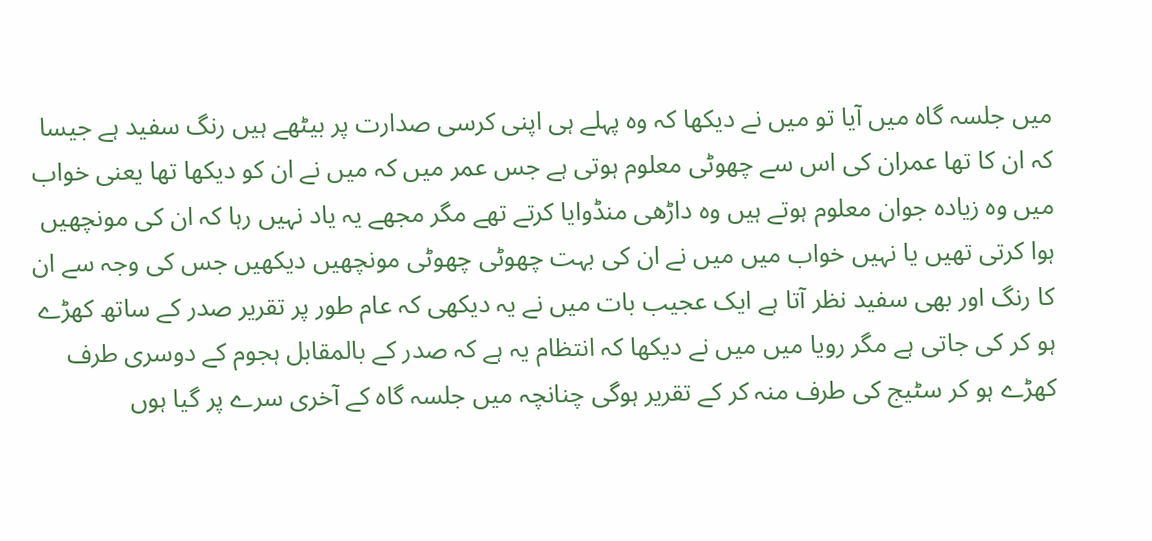میں جلسہ گاہ میں آیا تو میں نے دیکھا کہ وہ پہلے ہی اپنی کرسی صدارت پر بیٹھے ہیں رنگ سفید ہے جیسا کہ ان کا تھا عمران کی اس سے چھوٹی معلوم ہوتی ہے جس عمر میں کہ میں نے ان کو دیکھا تھا یعنی خواب میں وہ زیادہ جوان معلوم ہوتے ہیں وہ داڑھی منڈوایا کرتے تھے مگر مجھے یہ یاد نہیں رہا کہ ان کی مونچھیں ہوا کرتی تھیں یا نہیں خواب میں میں نے ان کی بہت چھوٹی چھوٹی مونچھیں دیکھیں جس کی وجہ سے ان کا رنگ اور بھی سفید نظر آتا ہے ایک عجیب بات میں نے یہ دیکھی کہ عام طور پر تقریر صدر کے ساتھ کھڑے ہو کر کی جاتی ہے مگر رویا میں میں نے دیکھا کہ انتظام یہ ہے کہ صدر کے بالمقابل ہجوم کے دوسری طرف کھڑے ہو کر سٹیج کی طرف منہ کر کے تقریر ہوگی چنانچہ میں جلسہ گاہ کے آخری سرے پر گیا ہوں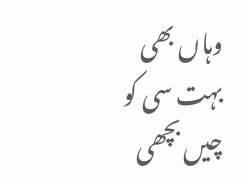وہاں بھی بہت سی کو چیں بچھی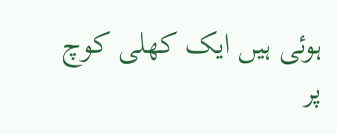ہوئی ہیں ایک کھلی کوچ پر